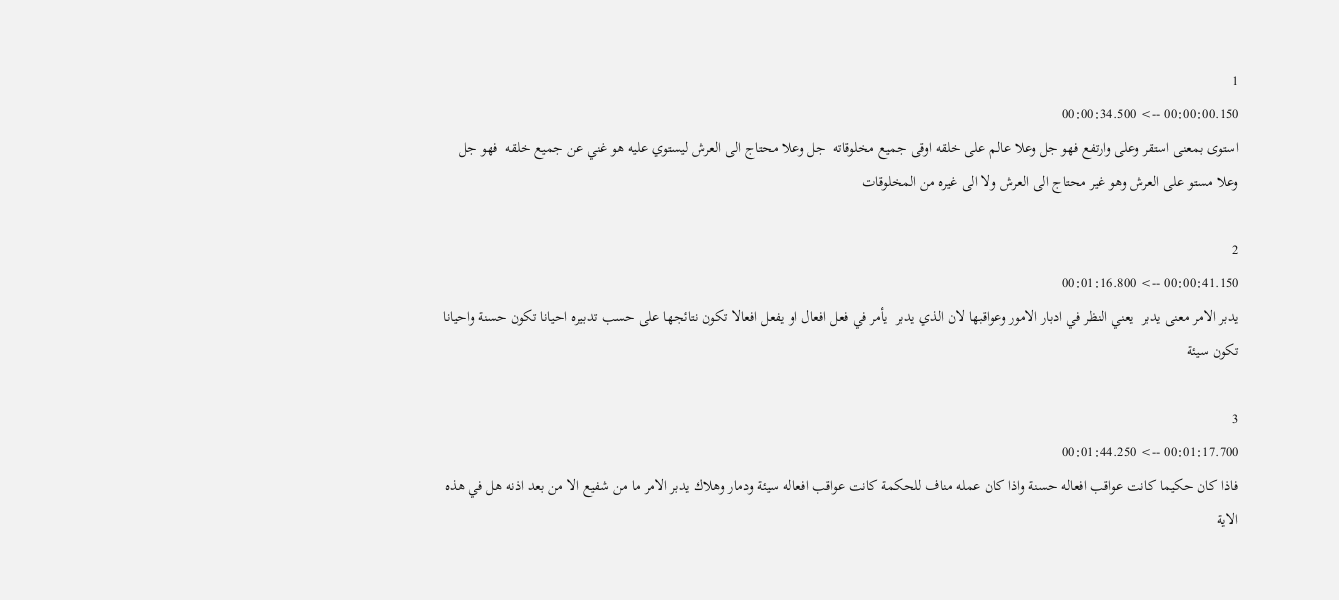1
00:00:00.150 --> 00:00:34.500
استوى بمعنى استقر وعلى وارتفع فهو جل وعلا عالم على خلقه اوقى جميع مخلوقاته  جل وعلا محتاج الى العرش ليستوي عليه هو غني عن جميع خلقه  فهو جل وعلا مستو على العرش وهو غير محتاج الى العرش ولا الى غيره من المخلوقات

2
00:00:41.150 --> 00:01:16.800
يدبر الامر معنى يدبر  يعني النظر في ادبار الامور وعواقبها لان الذي يدبر  يأمر في فعل افعال او يفعل افعالا تكون نتائجها على حسب تدبيره احيانا تكون حسنة واحيانا تكون سيئة

3
00:01:17.700 --> 00:01:44.250
فاذا كان حكيما كانت عواقب افعاله حسنة واذا كان عمله مناف للحكمة كانت عواقب افعاله سيئة ودمار وهلاك يدبر الامر ما من شفيع الا من بعد اذنه هل في هذه الاية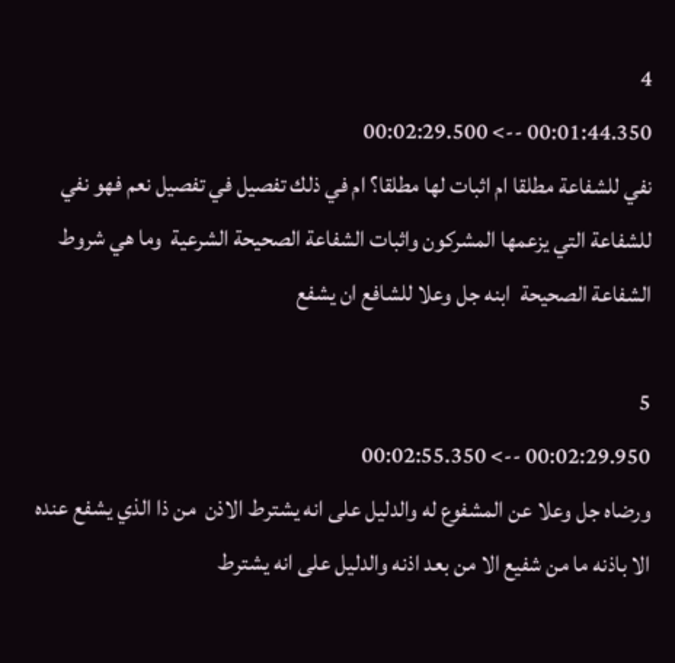4
00:01:44.350 --> 00:02:29.500
نفي للشفاعة مطلقا ام اثبات لها مطلقا؟ ام في ذلك تفصيل في تفصيل نعم فهو نفي للشفاعة التي يزعمها المشركون واثبات الشفاعة الصحيحة الشرعية  وما هي شروط الشفاعة الصحيحة  ابنه جل وعلا للشافع ان يشفع

5
00:02:29.950 --> 00:02:55.350
ورضاه جل وعلا عن المشفوع له والدليل على انه يشترط الاذن  من ذا الذي يشفع عنده الا باذنه ما من شفيع الا من بعد اذنه والدليل على انه يشترط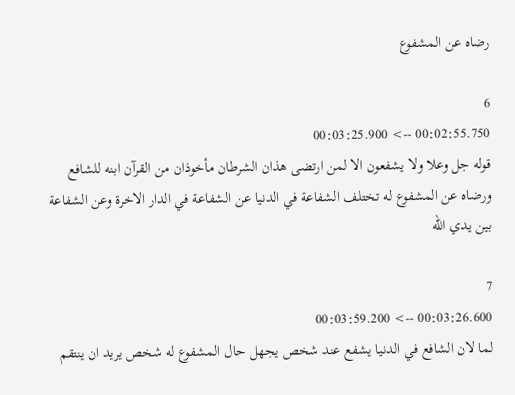رضاه عن المشفوع

6
00:02:55.750 --> 00:03:25.900
قوله جل وعلا ولا يشفعون الا لمن ارتضى هذان الشرطان مأخوذان من القرآن ابنه للشافع ورضاه عن المشفوع له تختلف الشفاعة في الدنيا عن الشفاعة في الدار الاخرة وعن الشفاعة بين يدي الله

7
00:03:26.600 --> 00:03:59.200
لما لان الشافع في الدنيا يشفع عند شخص يجهل حال المشفوع له شخص يريد ان ينتقم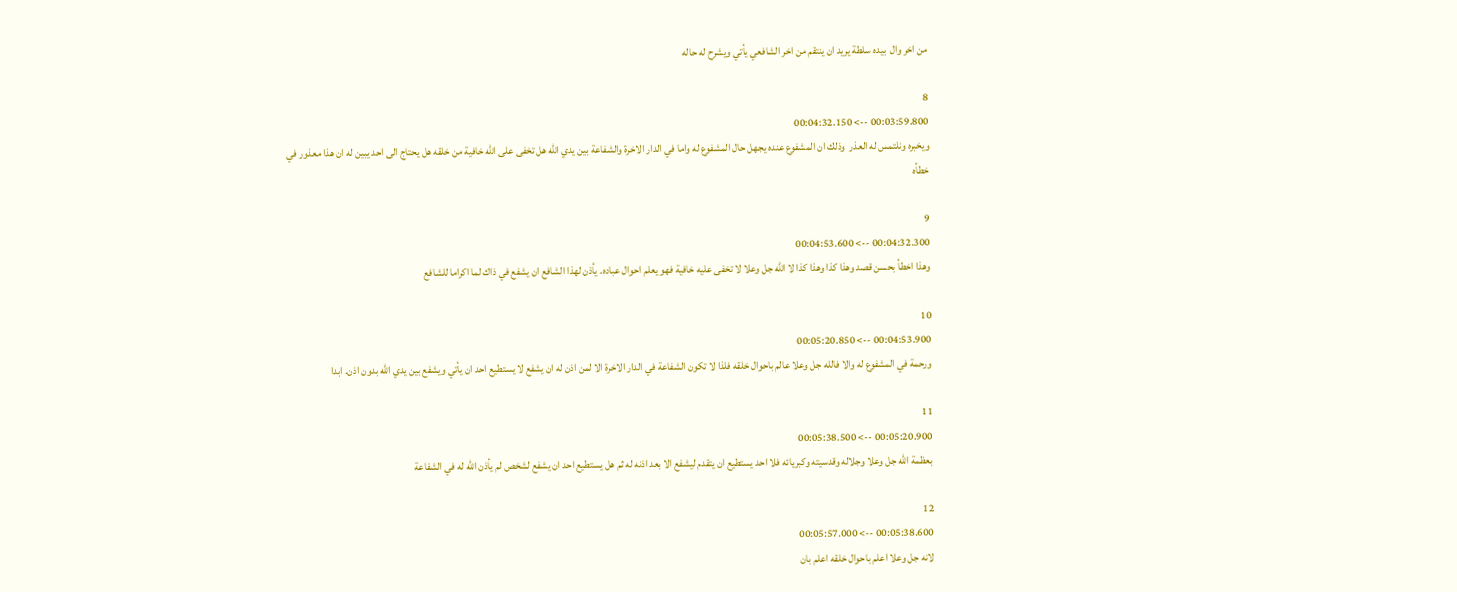من اخر وال  بيده سلطة يريد ان ينتقم من اخر الشافعي يأتي ويشرح له حاله

8
00:03:59.800 --> 00:04:32.150
ويخبره ونلتمس له العذر  وذلك ان المشفوع عنده يجهل حال المشفوع له واما في الدار الاخرة والشفاعة بين يدي الله هل تخفى على الله خافية من خلقه هل يحتاج الى احد يبين له ان هذا معذور في خطأه

9
00:04:32.300 --> 00:04:53.600
وهذا اخطأ بحسن قصد وهذا كذا وهذا كذا لا الله جل وعلا لا تخفى عليه خافية فهو يعلم احوال عباده. يأذن لهذا الشافع ان يشفع في ذاك لما اكراما للشافع

10
00:04:53.900 --> 00:05:20.850
ورحمة في المشفوع له والا فالله جل وعلا عالم باحوال خلقه فلذا لا تكون الشفاعة في الدار الاخرة الا لمن اذن له ان يشفع لا يستطيع احد ان يأتي ويشفع بين يدي الله بدون اذن. ابدا

11
00:05:20.900 --> 00:05:38.500
بعظمة الله جل وعلا وجلاله وقدسيته وكبريائه فلا احد يستطيع ان يتقدم ليشفع الا بعد اذنه له ثم هل يستطيع احد ان يشفع لشخص لم يأذن الله له في الشفاعة

12
00:05:38.600 --> 00:05:57.000
لانه جل وعلا اعلم باحوال خلقه اعلم بان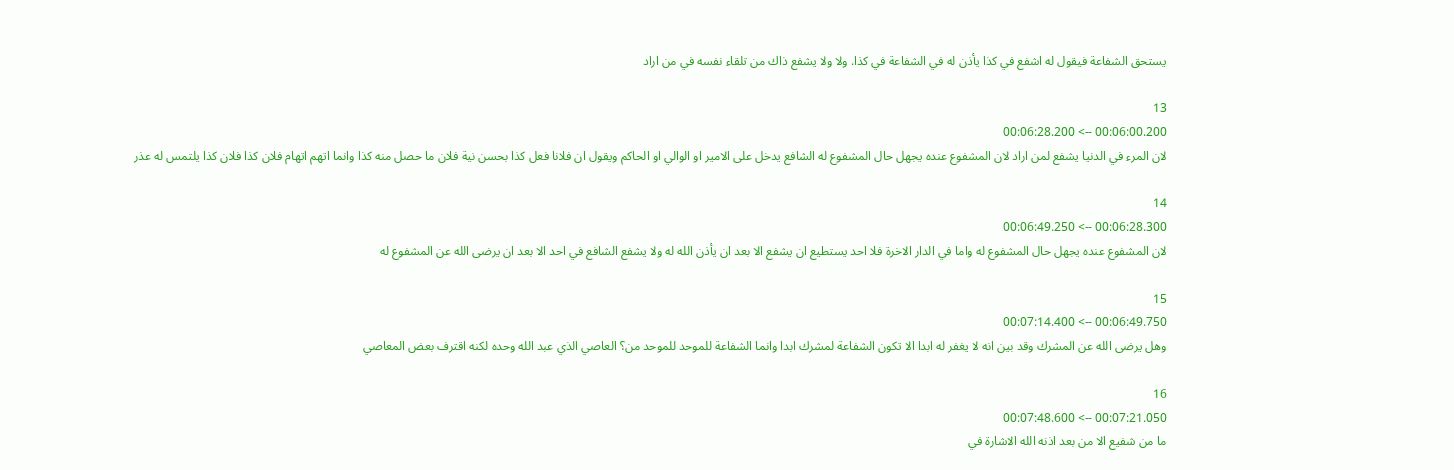يستحق الشفاعة فيقول له اشفع في كذا يأذن له في الشفاعة في كذا. ولا ولا يشفع ذاك من تلقاء نفسه في من اراد

13
00:06:00.200 --> 00:06:28.200
لان المرء في الدنيا يشفع لمن اراد لان المشفوع عنده يجهل حال المشفوع له الشافع يدخل على الامير او الوالي او الحاكم ويقول ان فلانا فعل كذا بحسن نية فلان ما حصل منه كذا وانما اتهم اتهام فلان كذا فلان كذا يلتمس له عذر

14
00:06:28.300 --> 00:06:49.250
لان المشفوع عنده يجهل حال المشفوع له واما في الدار الاخرة فلا احد يستطيع ان يشفع الا بعد ان يأذن الله له ولا يشفع الشافع في احد الا بعد ان يرضى الله عن المشفوع له

15
00:06:49.750 --> 00:07:14.400
وهل يرضى الله عن المشرك وقد بين انه لا يغفر له ابدا الا تكون الشفاعة لمشرك ابدا وانما الشفاعة للموحد للموحد من؟ العاصي الذي عبد الله وحده لكنه اقترف بعض المعاصي

16
00:07:21.050 --> 00:07:48.600
ما من شفيع الا من بعد اذنه الله الاشارة في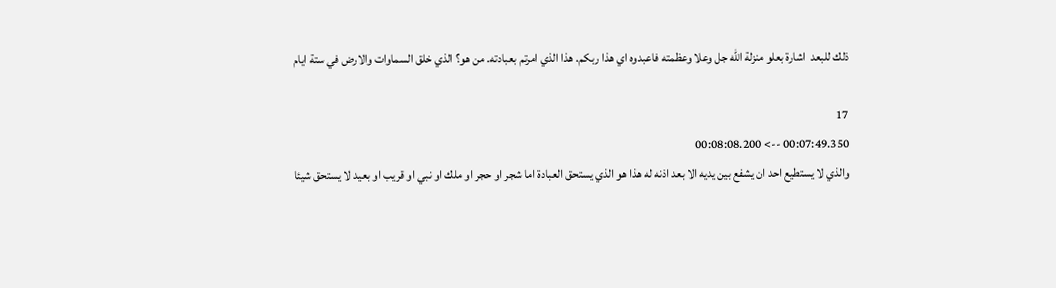ذلك للبعد  اشارة بعلو منزلة الله جل وعلا وعظمته فاعبدوه اي هذا ربكم. هذا الذي امرتم بعبادته. من هو؟ الذي خلق السماوات والارض في ستة ايام

17
00:07:49.350 --> 00:08:08.200
والذي لا يستطيع احد ان يشفع بين يديه الا بعد اذنه له هذا هو الذي يستحق العبادة اما شجر او حجر او ملك او نبي او قريب او بعيد لا يستحق شيئا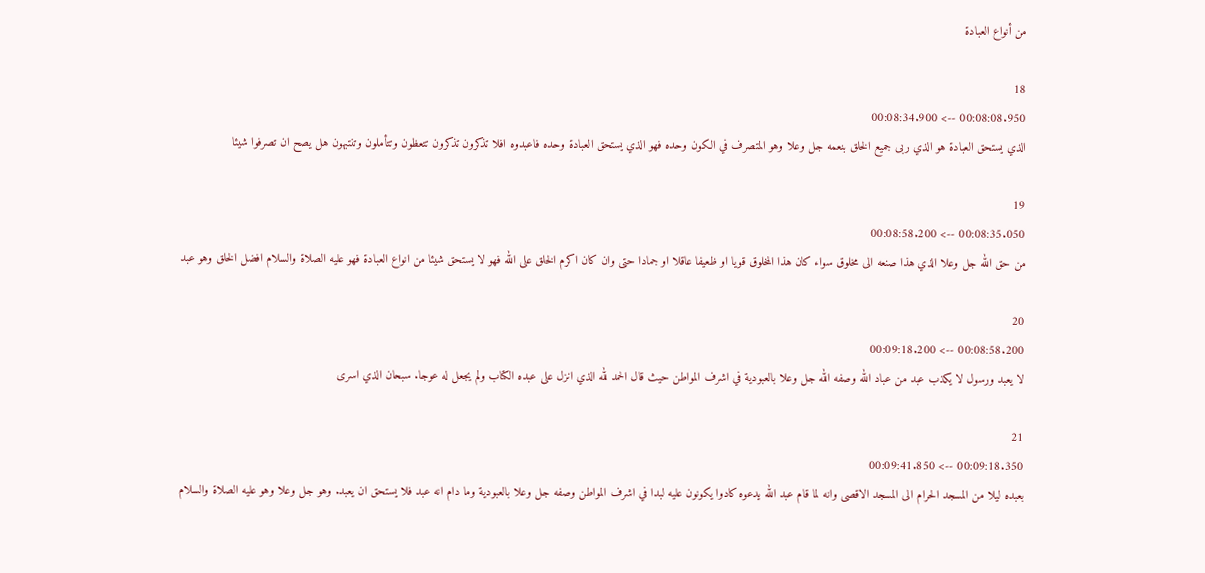من أنواع العبادة

18
00:08:08.950 --> 00:08:34.900
الذي يستحق العبادة هو الذي ربى جميع الخلق بنعمه جل وعلا وهو المتصرف في الكون وحده فهو الذي يستحق العبادة وحده فاعبدوه افلا تذكرون تذكرون تتعظون وتتأملون وتنتبهون هل يصح ان تصرفوا شيئا

19
00:08:35.050 --> 00:08:58.200
من حق الله جل وعلا الذي هذا صنعه الى مخلوق سواء كان هذا المخلوق قويا او ظعيفا عاقلا او جمادا حتى وان كان اكرم الخلق على الله فهو لا يستحق شيئا من انواع العبادة فهو عليه الصلاة والسلام افضل الخلق وهو عبد

20
00:08:58.200 --> 00:09:18.200
لا يعبد ورسول لا يكذب عبد من عباد الله وصفه الله جل وعلا بالعبودية في اشرف المواطن حيث قال الحمد لله الذي انزل على عبده الكتاب ولم يجعل له عوجا. سبحان الذي اسرى

21
00:09:18.350 --> 00:09:41.850
بعبده ليلا من المسجد الحرام الى المسجد الاقصى وانه لما قام عبد الله يدعوه كادوا يكونون عليه لبدا في اشرف المواطن وصفه جل وعلا بالعبودية وما دام انه عبد فلا يستحق ان يعبد. وهو جل وعلا وهو عليه الصلاة والسلام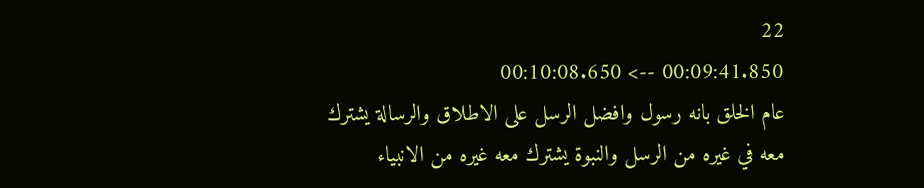22
00:09:41.850 --> 00:10:08.650
عام الخلق بانه رسول وافضل الرسل على الاطلاق والرسالة يشترك معه في غيره من الرسل والنبوة يشترك معه غيره من الانبياء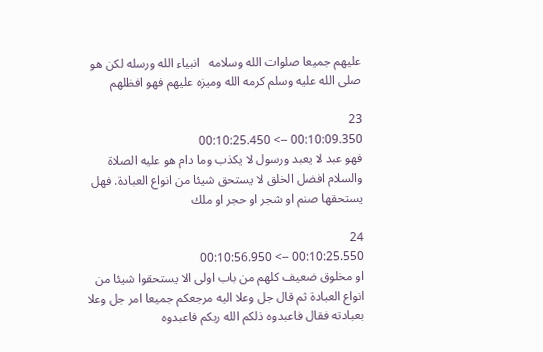عليهم جميعا صلوات الله وسلامه   انبياء الله ورسله لكن هو صلى الله عليه وسلم كرمه الله وميزه عليهم فهو افظلهم

23
00:10:09.350 --> 00:10:25.450
فهو عبد لا يعبد ورسول لا يكذب وما دام هو عليه الصلاة والسلام افضل الخلق لا يستحق شيئا من انواع العبادة. فهل يستحقها صنم او شجر او حجر او ملك

24
00:10:25.550 --> 00:10:56.950
او مخلوق ضعيف كلهم من باب اولى الا يستحقوا شيئا من انواع العبادة ثم قال جل وعلا اليه مرجعكم جميعا امر جل وعلا بعبادته فقال فاعبدوه ذلكم الله ربكم فاعبدوه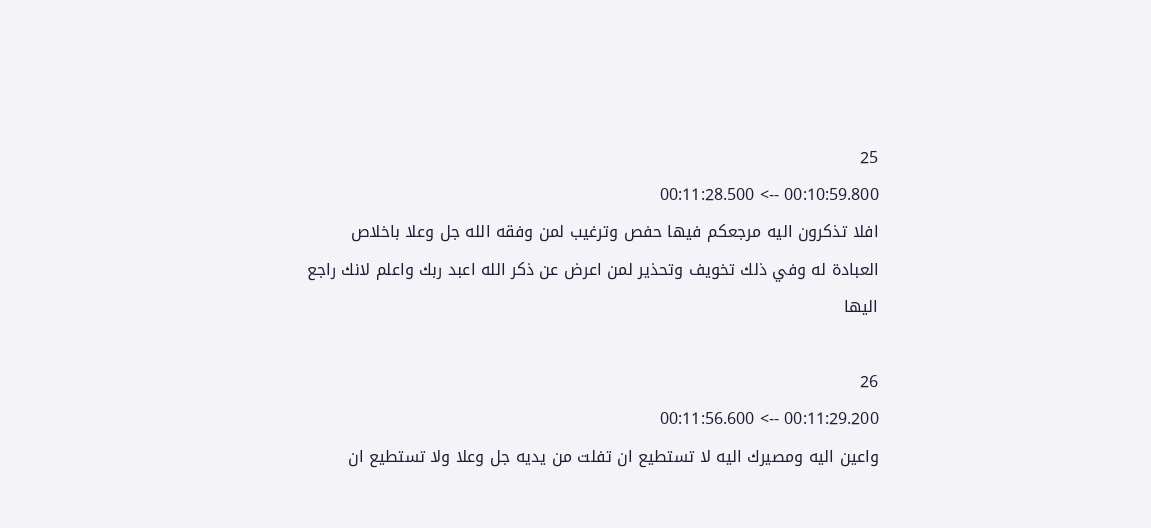25
00:10:59.800 --> 00:11:28.500
افلا تذكرون اليه مرجعكم فيها حفص وترغيب لمن وفقه الله جل وعلا باخلاص العبادة له وفي ذلك تخويف وتحذير لمن اعرض عن ذكر الله اعبد ربك واعلم لانك راجع اليها

26
00:11:29.200 --> 00:11:56.600
واعين اليه ومصيرك اليه لا تستطيع ان تفلت من يديه جل وعلا ولا تستطيع ان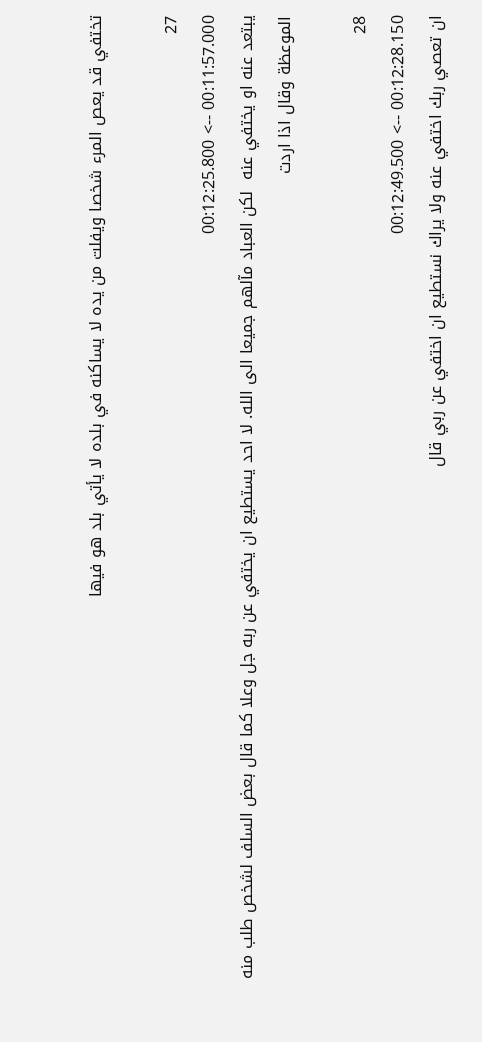تختفي قد يعص المرء شخصا ويفلت من يده لا يساكنه في بلده لا يأتي بلد هو فيها

27
00:11:57.000 --> 00:12:25.800
يبتعد عنه او يختفي عنه  لكن العباد مآلهم جميعا الى الله. لا احد يستطيع ان يختفي عن ربه جل وعلا كما قال بعض السلف لشخص طلب منه الموعظة وقال اذا اردت

28
00:12:28.150 --> 00:12:49.500
ان تعصي ربك اختفي عنه ولا يراك نستطيع ان اختفي عن ربي قال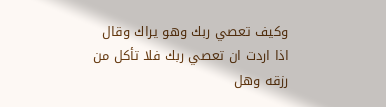وكيف تعصي ربك وهو يراك وقال اذا اردت ان تعصي ربك فلا تأكل من رزقه وهل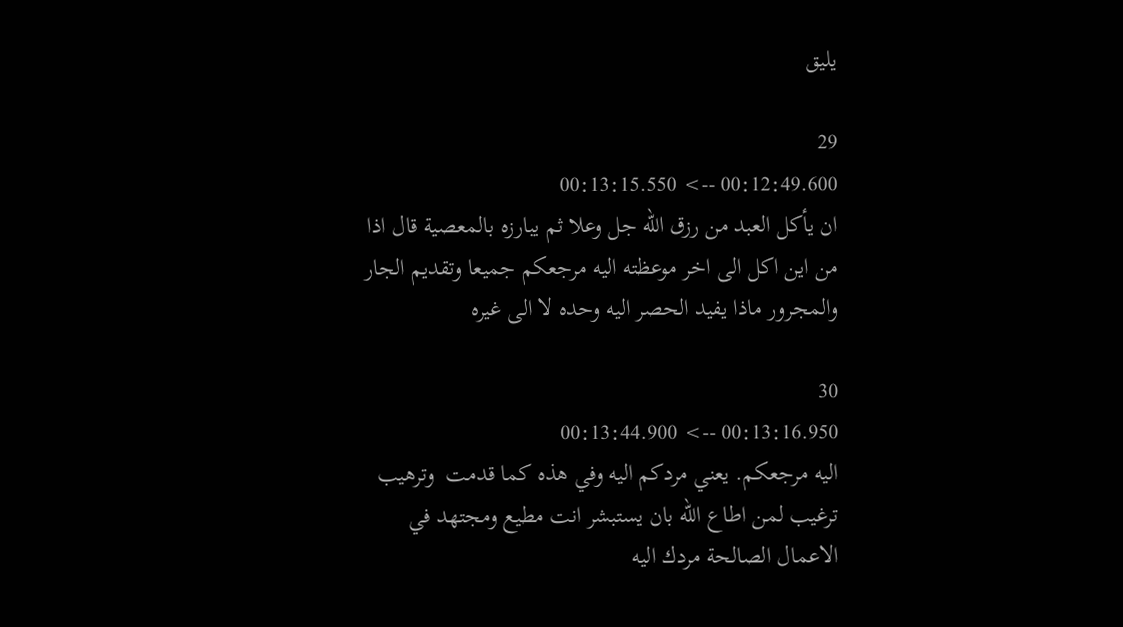يليق

29
00:12:49.600 --> 00:13:15.550
ان يأكل العبد من رزق الله جل وعلا ثم يبارزه بالمعصية قال اذا من اين اكل الى اخر موعظته اليه مرجعكم جميعا وتقديم الجار والمجرور ماذا يفيد الحصر اليه وحده لا الى غيره

30
00:13:16.950 --> 00:13:44.900
اليه مرجعكم. يعني مردكم اليه وفي هذه كما قدمت  وترهيب ترغيب لمن اطاع الله بان يستبشر انت مطيع ومجتهد في الاعمال الصالحة مردك اليه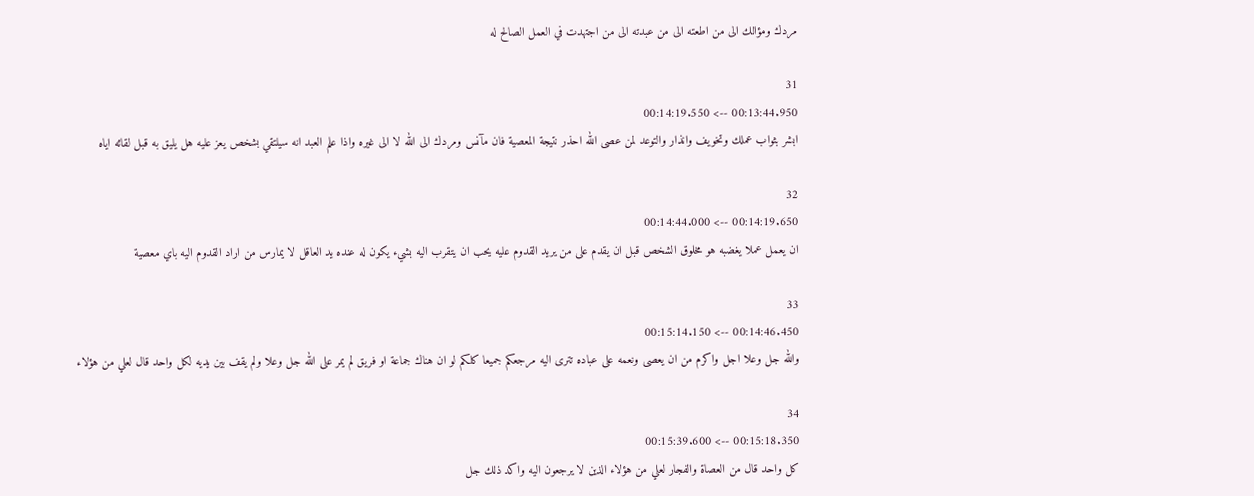مردك ومؤالك الى من اطعته الى من عبدته الى من اجتهدت في العمل الصالح له

31
00:13:44.950 --> 00:14:19.550
ابشر بثواب عملك وتخويف وانذار والتوعد لمن عصى الله احذر نتيجة المعصية فان مآنس ومردك الى الله لا الى غيره واذا علم العبد انه سيلتقي بشخص يعز عليه هل يليق به قبل لقائه اياه

32
00:14:19.650 --> 00:14:44.000
ان يعمل عملا يغضبه هو مخلوق الشخص قبل ان يقدم على من يريد القدوم عليه يحب ان يتقرب اليه بشيء يكون له عنده يد العاقل لا يمارس من اراد القدوم اليه باي معصية

33
00:14:46.450 --> 00:15:14.150
والله جل وعلا اجل واكرم من ان يعصى ونعمه على عباده تترى اليه مرجعكم جميعا كلكم لو ان هناك جماعة او فريق لم يمر على الله جل وعلا ولم يقف بين يديه لكل واحد قال لعلي من هؤلاء

34
00:15:18.350 --> 00:15:39.600
كل واحد قال من العصاة والفجار لعلي من هؤلاء الذين لا يرجعون اليه واكد ذلك جل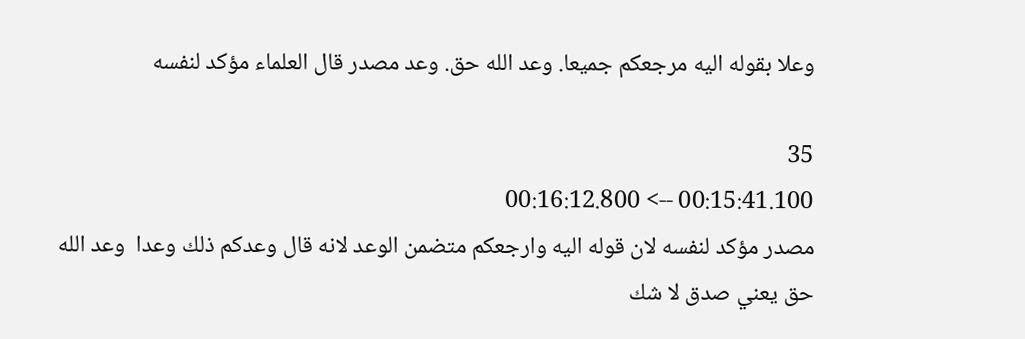وعلا بقوله اليه مرجعكم جميعا. وعد الله حق. وعد مصدر قال العلماء مؤكد لنفسه

35
00:15:41.100 --> 00:16:12.800
مصدر مؤكد لنفسه لان قوله اليه وارجعكم متضمن الوعد لانه قال وعدكم ذلك وعدا  وعد الله حق يعني صدق لا شك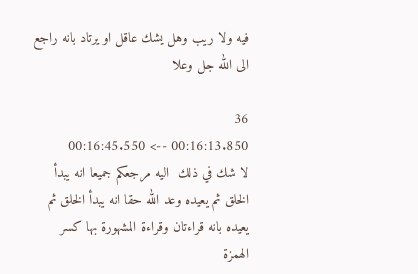فيه ولا ريب وهل يشك عاقل او يرتاد بانه راجع الى الله جل وعلا

36
00:16:13.850 --> 00:16:45.550
لا شك في ذلك  اليه مرجعكم جميعا انه يبدأ الخلق ثم يعيده وعد الله حقا انه يبدأ الخلق ثم يعيده بانه قراءتان وقراءة المشهورة بها كسر الهمزة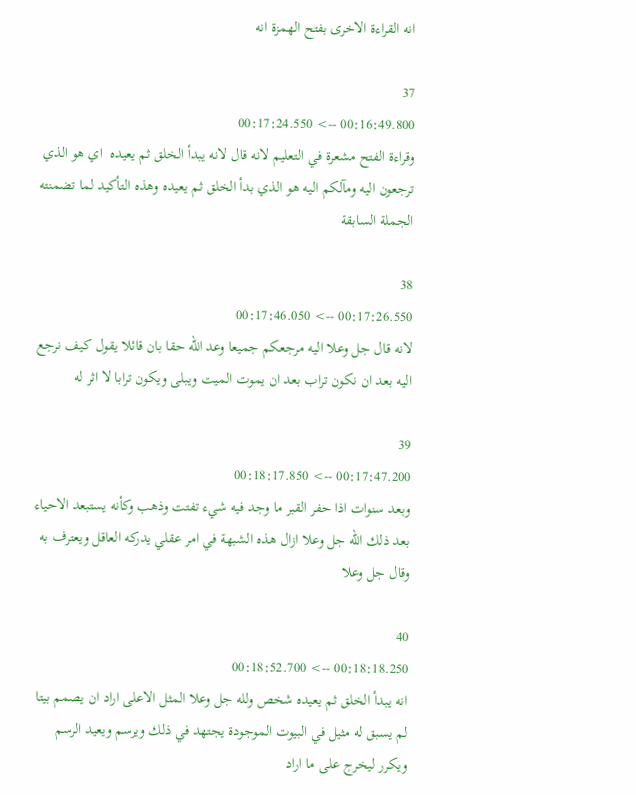انه القراءة الاخرى بفتح الهمزة انه

37
00:16:49.800 --> 00:17:24.550
وقراءة الفتح مشعرة في التعليم لانه قال لانه يبدأ الخلق ثم يعيده  اي هو الذي ترجعون اليه ومآلكم اليه هو الذي بدأ الخلق ثم يعيده وهذه التأكيد لما تضمنته الجملة السابقة

38
00:17:26.550 --> 00:17:46.050
لانه قال جل وعلا اليه مرجعكم جميعا وعد الله حقا بان قائلا يقول كيف نرجع اليه بعد ان نكون تراب بعد ان يموت الميت ويبلى ويكون ترابا لا اثر له

39
00:17:47.200 --> 00:18:17.850
وبعد سنوات اذا حفر القبر ما وجد فيه شيء تفتت وذهب وكأنه يستبعد الاحياء بعد ذلك الله جل وعلا ازال هذه الشبهة في امر عقلي يدركه العاقل ويعترف به وقال جل وعلا

40
00:18:18.250 --> 00:18:52.700
انه يبدأ الخلق ثم يعيده شخص ولله جل وعلا المثل الاعلى اراد ان يصمم بيتا لم يسبق له مثيل في البيوت الموجودة يجتهد في ذلك ويرسم ويعيد الرسم ويكرر ليخرج على ما اراد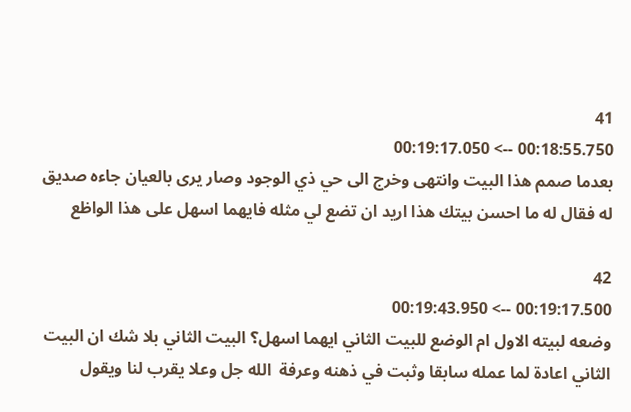41
00:18:55.750 --> 00:19:17.050
بعدما صمم هذا البيت وانتهى وخرج الى حي ذي الوجود وصار يرى بالعيان جاءه صديق له فقال له ما احسن بيتك هذا اريد ان تضع لي مثله فايهما اسهل على هذا الواظع

42
00:19:17.500 --> 00:19:43.950
وضعه لبيته الاول ام الوضع للبيت الثاني ايهما اسهل؟ البيت الثاني بلا شك ان البيت الثاني اعادة لما عمله سابقا وثبت في ذهنه وعرفة  الله جل وعلا يقرب لنا ويقول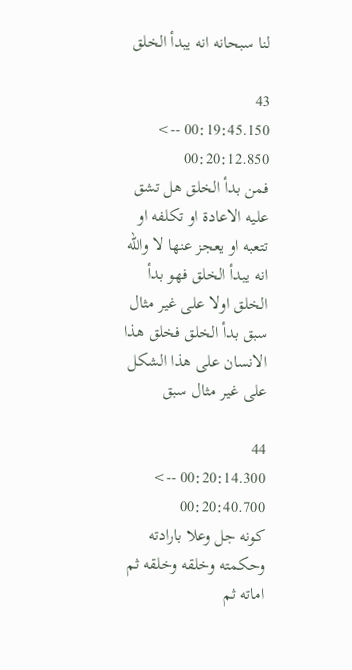لنا سبحانه انه يبدأ الخلق

43
00:19:45.150 --> 00:20:12.850
فمن بدأ الخلق هل تشق عليه الاعادة او تكلفه او تتعبه او يعجز عنها لا والله انه يبدأ الخلق فهو بدأ الخلق اولا على غير مثال سبق بدأ الخلق فخلق هذا الانسان على هذا الشكل على غير مثال سبق

44
00:20:14.300 --> 00:20:40.700
كونه جل وعلا بارادته وحكمته وخلقه وخلقه ثم اماته ثم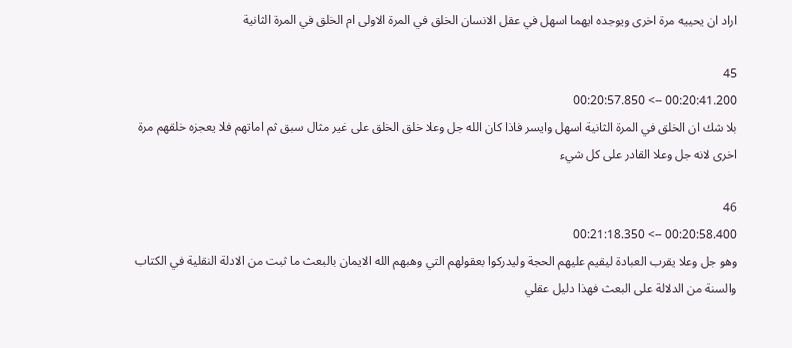اراد ان يحييه مرة اخرى ويوجده ايهما اسهل في عقل الانسان الخلق في المرة الاولى ام الخلق في المرة الثانية

45
00:20:41.200 --> 00:20:57.850
بلا شك ان الخلق في المرة الثانية اسهل وايسر فاذا كان الله جل وعلا خلق الخلق على غير مثال سبق ثم اماتهم فلا يعجزه خلقهم مرة اخرى لانه جل وعلا القادر على كل شيء

46
00:20:58.400 --> 00:21:18.350
وهو جل وعلا يقرب العبادة ليقيم عليهم الحجة وليدركوا بعقولهم التي وهبهم الله الايمان بالبعث ما ثبت من الادلة النقلية في الكتاب والسنة من الدلالة على البعث فهذا دليل عقلي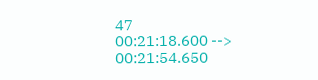47
00:21:18.600 --> 00:21:54.650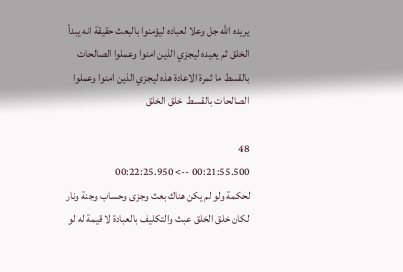يريده الله جل وعلا لعباده ليؤمنوا بالبعث حقيقة انه يبدأ الخلق ثم يعيده ليجزي الذين امنوا وعملوا الصالحات بالقسط ما ثمرة الاعادة هذه ليجزي الذين امنوا وعملوا الصالحات بالقسط  خلق الخلق

48
00:21:55.500 --> 00:22:25.950
لحكمة ولو لم يكن هناك بعث وجزى وحساب وجنة ونار لكان خلق الخلق عبث والتكليف بالعبادة لا قيمة له لو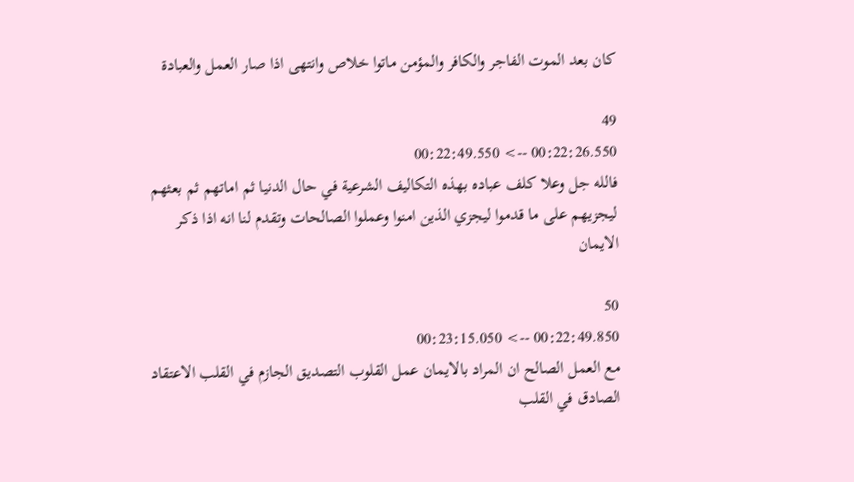كان بعد الموت الفاجر والكافر والمؤمن ماتوا خلاص وانتهى اذا صار العمل والعبادة

49
00:22:26.550 --> 00:22:49.550
فالله جل وعلا كلف عباده بهذه التكاليف الشرعية في حال الدنيا ثم اماتهم ثم بعثهم ليجزيهم على ما قدموا ليجزي الذين امنوا وعملوا الصالحات وتقدم لنا انه اذا ذكر الايمان

50
00:22:49.850 --> 00:23:15.050
مع العمل الصالح ان المراد بالايمان عمل القلوب التصديق الجازم في القلب الاعتقاد الصادق في القلب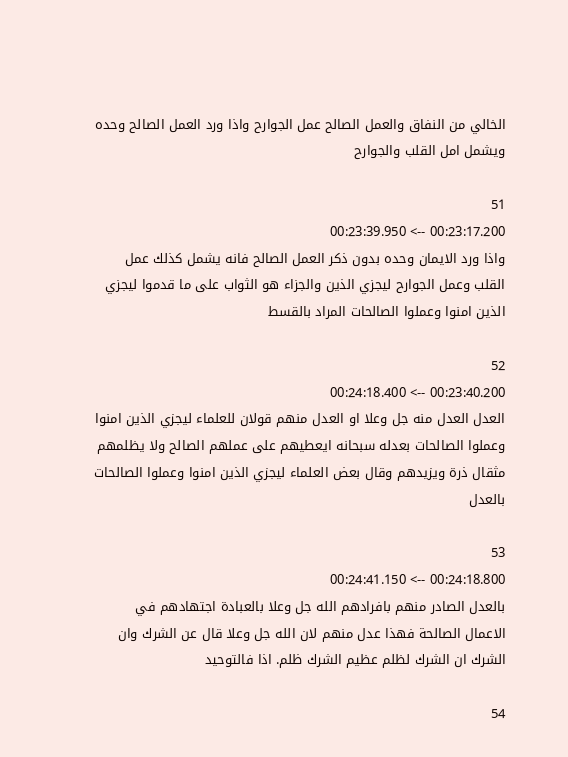الخالي من النفاق والعمل الصالح عمل الجوارح واذا ورد العمل الصالح وحده ويشمل امل القلب والجوارح

51
00:23:17.200 --> 00:23:39.950
واذا ورد الايمان وحده بدون ذكر العمل الصالح فانه يشمل كذلك عمل القلب وعمل الجوارح ليجزي الذين والجزاء هو الثواب على ما قدموا ليجزي الذين امنوا وعملوا الصالحات المراد بالقسط

52
00:23:40.200 --> 00:24:18.400
العدل العدل منه جل وعلا او العدل منهم قولان للعلماء ليجزي الذين امنوا وعملوا الصالحات بعدله سبحانه ايعطيهم على عملهم الصالح ولا يظلمهم مثقال ذرة ويزيدهم وقال بعض العلماء ليجزي الذين امنوا وعملوا الصالحات بالعدل

53
00:24:18.800 --> 00:24:41.150
بالعدل الصادر منهم بافرادهم الله جل وعلا بالعبادة اجتهادهم في الاعمال الصالحة فهذا عدل منهم لان الله جل وعلا قال عن الشرك وان الشرك ان الشرك لظلم عظيم الشرك ظلم. اذا فالتوحيد

54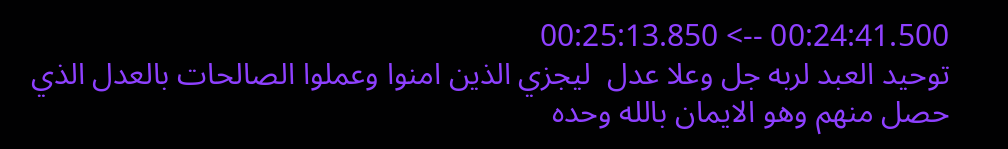00:24:41.500 --> 00:25:13.850
توحيد العبد لربه جل وعلا عدل  ليجزي الذين امنوا وعملوا الصالحات بالعدل الذي حصل منهم وهو الايمان بالله وحده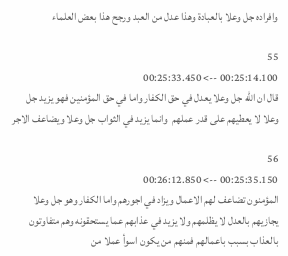وافراده جل وعلا بالعبادة وهذا عدل من العبد ورجح هذا بعض العلماء

55
00:25:14.100 --> 00:25:33.450
قال ان الله جل وعلا يعدل في حق الكفار واما في حق المؤمنين فهو يزيد جل وعلا لا يعطيهم على قدر عملهم  وانما يزيد في الثواب جل وعلا ويضاعف الاجر

56
00:25:35.150 --> 00:26:12.850
المؤمنون تضاعف لهم الاعمال ويزاد في اجورهم واما الكفار وهو جل وعلا يجازيهم بالعدل لا يظلمهم ولا يزيد في عذابهم عما يستحقونه وهم متفاوتون بالعذاب بسبب باعمالهم فمنهم من يكون اسوأ عملا من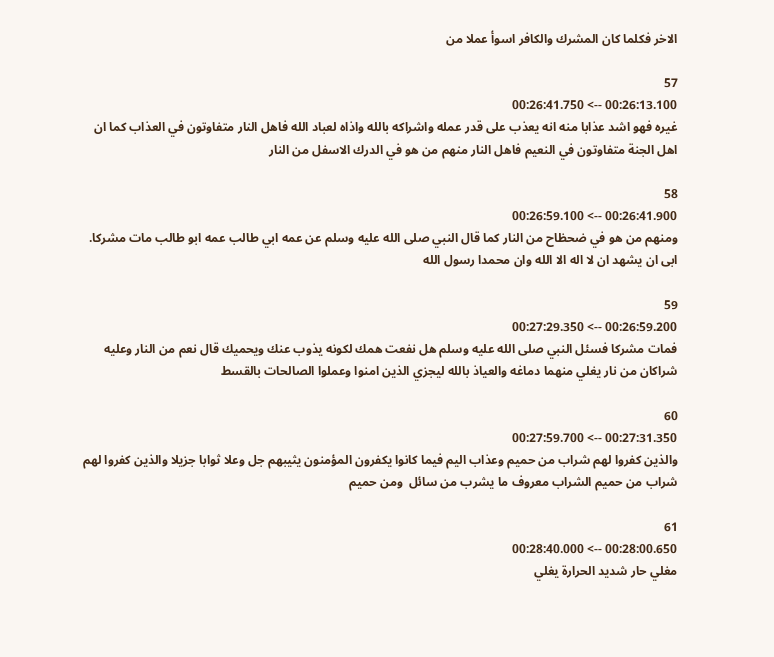الاخر فكلما كان المشرك والكافر اسوأ عملا من

57
00:26:13.100 --> 00:26:41.750
غيره فهو اشد عذابا منه انه يعذب على قدر عمله واشراكه بالله واذاه لعباد الله فاهل النار متفاوتون في العذاب كما ان اهل الجنة متفاوتون في النعيم فاهل النار منهم من هو في الدرك الاسفل من النار

58
00:26:41.900 --> 00:26:59.100
ومنهم من هو في ضحظاح من النار كما قال النبي صلى الله عليه وسلم عن عمه ابي طالب عمه ابو طالب مات مشركا. ابى ان يشهد ان لا اله الا الله وان محمدا رسول الله

59
00:26:59.200 --> 00:27:29.350
فمات مشركا فسئل النبي صلى الله عليه وسلم هل نفعت همك لكونه يذوب عنك ويحميك قال نعم من النار وعليه شراكان من نار يغلي منهما دماغه والعياذ بالله ليجزي الذين امنوا وعملوا الصالحات بالقسط

60
00:27:31.350 --> 00:27:59.700
والذين كفروا لهم شراب من حميم وعذاب اليم فيما كانوا يكفرون المؤمنون يثيبهم جل وعلا ثوابا جزيلا والذين كفروا لهم شراب من حميم الشراب معروف ما يشرب من سائل  ومن حميم

61
00:28:00.650 --> 00:28:40.000
مغلي حار شديد الحرارة يغلي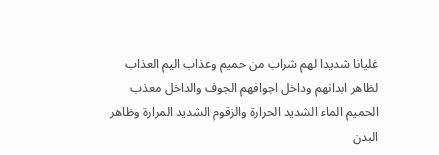غليانا شديدا لهم شراب من حميم وعذاب اليم العذاب لظاهر ابدانهم وداخل اجوافهم الجوف والداخل معذب الحميم الماء الشديد الحرارة والزقوم الشديد المرارة وظاهر البدن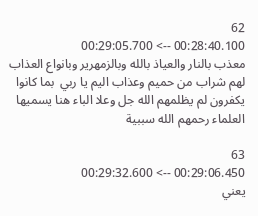62
00:28:40.100 --> 00:29:05.700
معذب بالنار والعياذ بالله وبالزمهرير وبانواع العذاب لهم شراب من حميم وعذاب اليم يا ربي  بما كانوا يكفرون لم يظلمهم الله جل وعلا الباء هنا يسميها العلماء رحمهم الله سببية

63
00:29:06.450 --> 00:29:32.600
يعني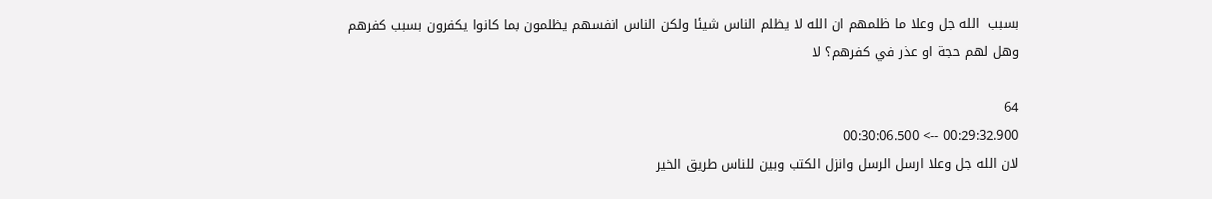بسبب  الله جل وعلا ما ظلمهم ان الله لا يظلم الناس شيئا ولكن الناس انفسهم يظلمون بما كانوا يكفرون بسبب كفرهم وهل لهم حجة او عذر في كفرهم؟ لا

64
00:29:32.900 --> 00:30:06.500
لان الله جل وعلا ارسل الرسل وانزل الكتب وبين للناس طريق الخير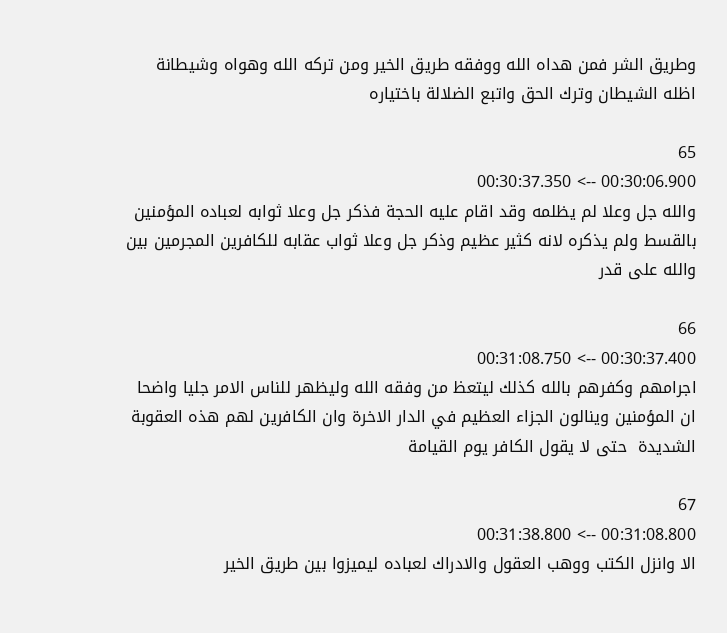وطريق الشر فمن هداه الله ووفقه طريق الخير ومن تركه الله وهواه وشيطانة اظله الشيطان وترك الحق واتبع الضلالة باختياره

65
00:30:06.900 --> 00:30:37.350
والله جل وعلا لم يظلمه وقد اقام عليه الحجة فذكر جل وعلا ثوابه لعباده المؤمنين بالقسط ولم يذكره لانه كثير عظيم وذكر جل وعلا ثواب عقابه للكافرين المجرمين بين والله على قدر

66
00:30:37.400 --> 00:31:08.750
اجرامهم وكفرهم بالله كذلك ليتعظ من وفقه الله وليظهر للناس الامر جليا واضحا ان المؤمنين وينالون الجزاء العظيم في الدار الاخرة وان الكافرين لهم هذه العقوبة الشديدة  حتى لا يقول الكافر يوم القيامة

67
00:31:08.800 --> 00:31:38.800
الا وانزل الكتب ووهب العقول والادراك لعباده ليميزوا بين طريق الخير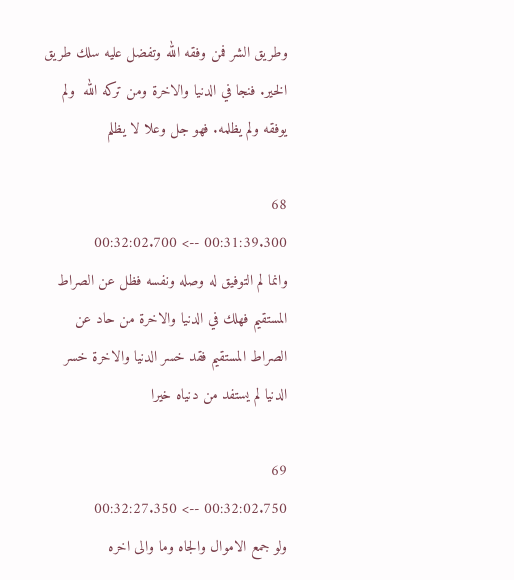وطريق الشر فمن وفقه الله وتفضل عليه سلك طريق الخير. فنجا في الدنيا والاخرة ومن تركه الله  ولم يوفقه ولم يظلمه. فهو جل وعلا لا يظلم

68
00:31:39.300 --> 00:32:02.700
وانما لم التوفيق له وصله ونفسه فظل عن الصراط المستقيم فهلك في الدنيا والاخرة من حاد عن الصراط المستقيم فقد خسر الدنيا والاخرة خسر الدنيا لم يستفد من دنياه خيرا

69
00:32:02.750 --> 00:32:27.350
ولو جمع الاموال والجاه وما والى اخره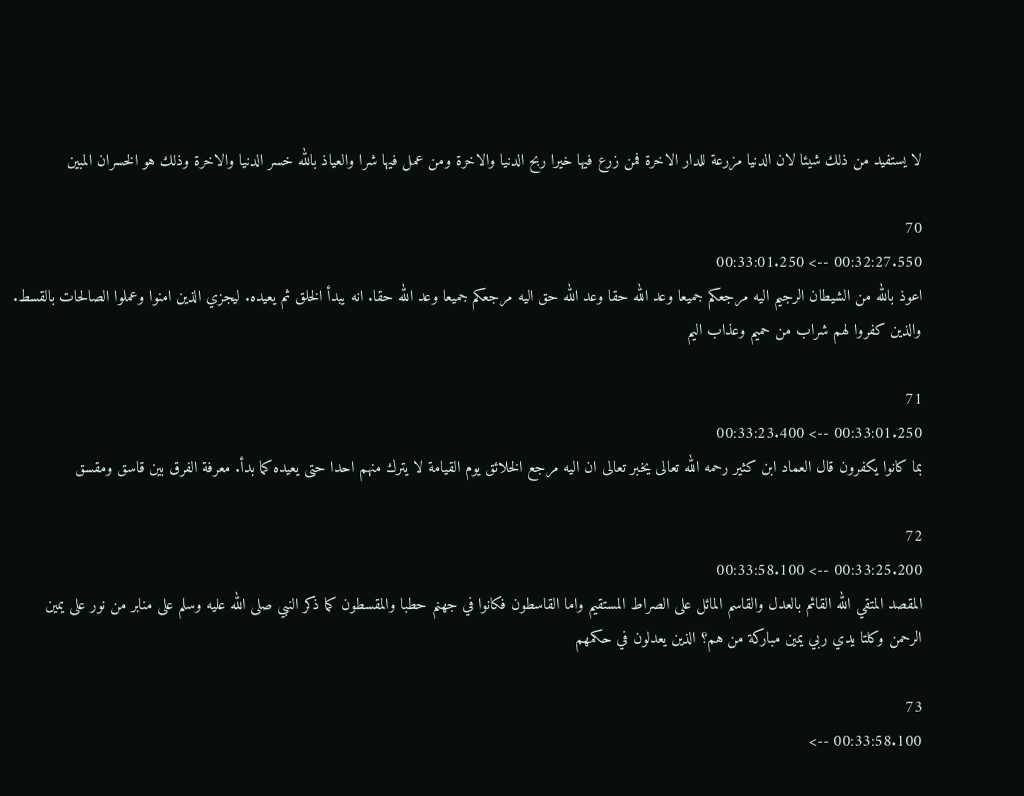لا يستفيد من ذلك شيئا لان الدنيا مزرعة للدار الاخرة فمن زرع فيها خيرا ربح الدنيا والاخرة ومن عمل فيها شرا والعياذ بالله خسر الدنيا والاخرة وذلك هو الخسران المبين

70
00:32:27.550 --> 00:33:01.250
اعوذ بالله من الشيطان الرجيم اليه مرجعكم جميعا وعد الله حقا وعد الله حق اليه مرجعكم جميعا وعد الله حقا. انه يبدأ الخلق ثم يعيده. ليجزي الذين امنوا وعملوا الصالحات بالقسط. والذين كفروا لهم شراب من حميم وعذاب اليم

71
00:33:01.250 --> 00:33:23.400
بما كانوا يكفرون قال العماد ابن كثير رحمه الله تعالى يخبر تعالى ان اليه مرجع الخلائق يوم القيامة لا يترك منهم احدا حتى يعيده كما بدأ. معرفة الفرق بين قاسق ومقسق

72
00:33:25.200 --> 00:33:58.100
المقصد المتقي الله القائم بالعدل والقاسم المائل على الصراط المستقيم واما القاسطون فكانوا في جهنم حطبا والمقسطون كما ذكر النبي صلى الله عليه وسلم على منابر من نور على يمين الرحمن وكلتا يدي ربي يمين مباركة من هم؟ الذين يعدلون في حكمهم

73
00:33:58.100 -->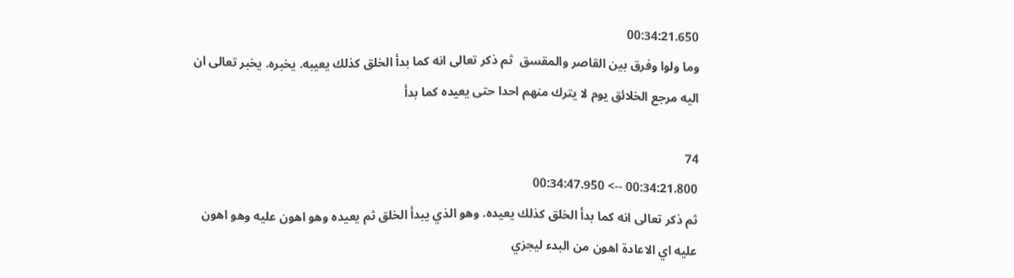00:34:21.650
وما ولوا وفرق بين القاصر والمقسق  ثم ذكر تعالى انه كما بدأ الخلق كذلك يعيبه. يخبره. يخبر تعالى ان اليه مرجع الخلائق يوم لا يترك منهم احدا حتى يعيده كما بدأ

74
00:34:21.800 --> 00:34:47.950
ثم ذكر تعالى انه كما بدأ الخلق كذلك يعيده. وهو الذي يبدأ الخلق ثم يعيده وهو اهون عليه وهو اهون عليه اي الاعادة اهون من البدء ليجزي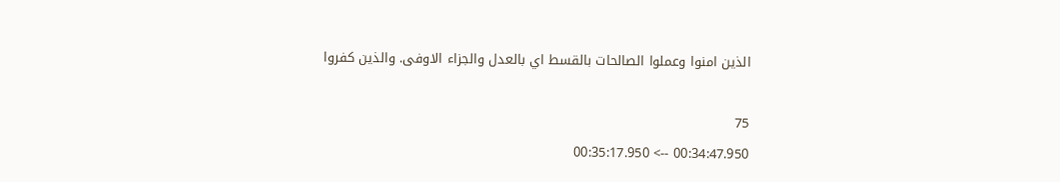الذين امنوا وعملوا الصالحات بالقسط اي بالعدل والجزاء الاوفى. والذين كفروا

75
00:34:47.950 --> 00:35:17.950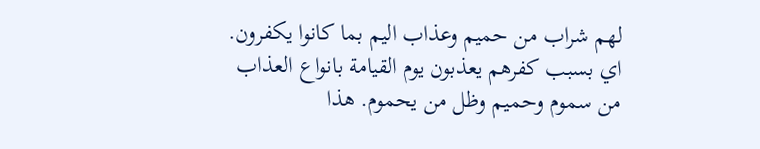لهم شراب من حميم وعذاب اليم بما كانوا يكفرون. اي بسبب كفرهم يعذبون يوم القيامة بانواع العذاب من سموم وحميم وظل من يحموم. هذا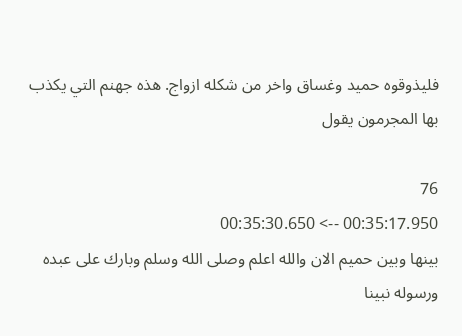فليذوقوه حميد وغساق واخر من شكله ازواج. هذه جهنم التي يكذب بها المجرمون يقول

76
00:35:17.950 --> 00:35:30.650
بينها وبين حميم الان والله اعلم وصلى الله وسلم وبارك على عبده ورسوله نبينا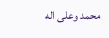محمد وعلى اله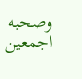وصحبه اجمعين